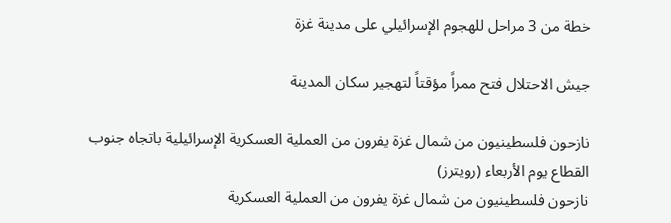خطة من 3 مراحل للهجوم الإسرائيلي على مدينة غزة

جيش الاحتلال فتح ممراً مؤقتاً لتهجير سكان المدينة

نازحون فلسطينيون من شمال غزة يفرون من العملية العسكرية الإسرائيلية باتجاه جنوب القطاع يوم الأربعاء (رويترز)
نازحون فلسطينيون من شمال غزة يفرون من العملية العسكرية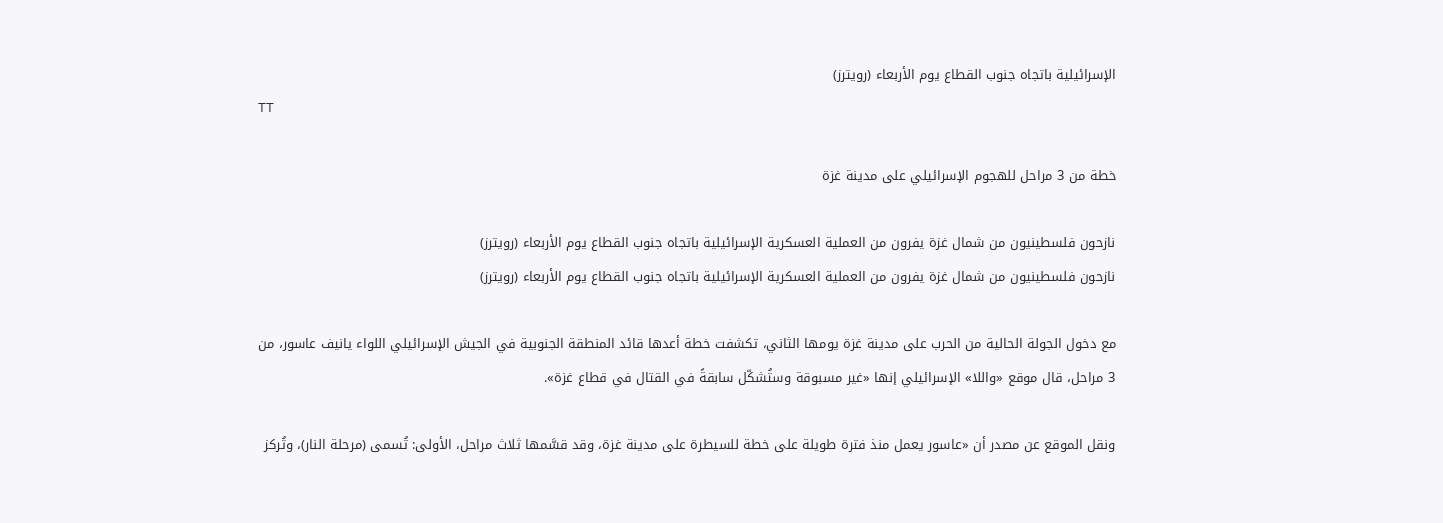الإسرائيلية باتجاه جنوب القطاع يوم الأربعاء (رويترز)
TT

خطة من 3 مراحل للهجوم الإسرائيلي على مدينة غزة

نازحون فلسطينيون من شمال غزة يفرون من العملية العسكرية الإسرائيلية باتجاه جنوب القطاع يوم الأربعاء (رويترز)
نازحون فلسطينيون من شمال غزة يفرون من العملية العسكرية الإسرائيلية باتجاه جنوب القطاع يوم الأربعاء (رويترز)

مع دخول الجولة الحالية من الحرب على مدينة غزة يومها الثاني، تكشفت خطة أعدها قائد المنطقة الجنوبية في الجيش الإسرائيلي اللواء يانيف عاسور، من 3 مراحل، قال موقع «واللا» الإسرائيلي إنها «غير مسبوقة وستُشكّل سابقةً في القتال في قطاع غزة».

ونقل الموقع عن مصدر أن «عاسور يعمل منذ فترة طويلة على خطة للسيطرة على مدينة غزة، وقد قسَّمها ثلاث مراحل، الأولى: تُسمى (مرحلة النار)، وتُركز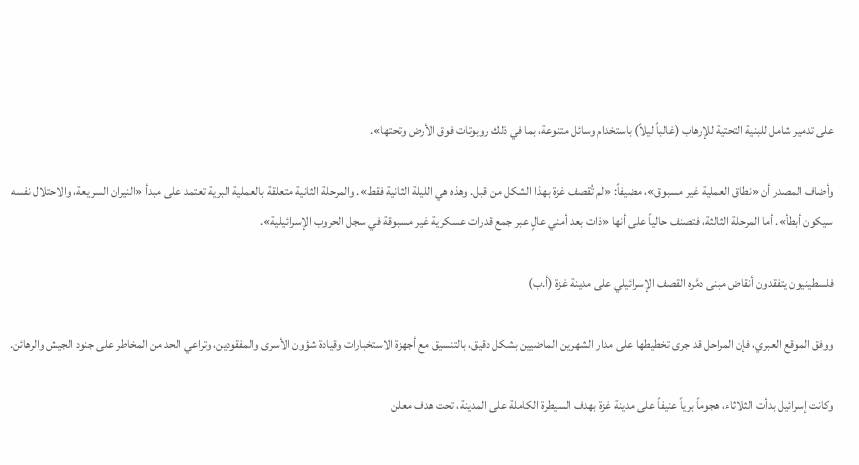على تدمير شامل للبنية التحتية للإرهاب (غالباً ليلاً) باستخدام وسائل متنوعة، بما في ذلك روبوتات فوق الأرض وتحتها».

وأضاف المصدر أن «نطاق العملية غير مسبوق»، مضيفاً: «لم تُقصف غزة بهذا الشكل من قبل. وهذه هي الليلة الثانية فقط». والمرحلة الثانية متعلقة بالعملية البرية تعتمد على مبدأ «النيران السريعة، والاحتلال نفسه سيكون أبطأ». أما المرحلة الثالثة، فتصنف حالياً على أنها «ذات بعد أمني عالٍ عبر جمع قدرات عسكرية غير مسبوقة في سجل الحروب الإسرائيلية».

فلسطينيون يتفقدون أنقاض مبنى دمَّره القصف الإسرائيلي على مدينة غزة (أ.ب)

ووفق الموقع العبري، فإن المراحل قد جرى تخطيطها على مدار الشهرين الماضيين بشكل دقيق، بالتنسيق مع أجهزة الاستخبارات وقيادة شؤون الأسرى والمفقودين، وتراعي الحد من المخاطر على جنود الجيش والرهائن.

وكانت إسرائيل بدأت الثلاثاء، هجوماً برياً عنيفاً على مدينة غزة بهدف السيطرة الكاملة على المدينة، تحت هدف معلن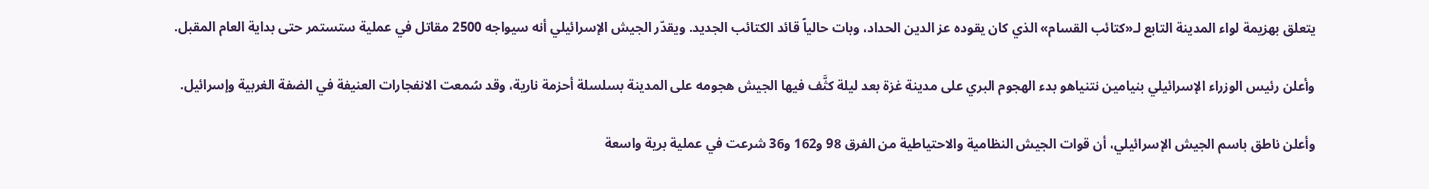يتعلق بهزيمة لواء المدينة التابع لـ«كتائب القسام» الذي كان يقوده عز الدين الحداد، وبات حالياً قائد الكتائب الجديد. ويقدّر الجيش الإسرائيلي أنه سيواجه 2500 مقاتل في عملية ستستمر حتى بداية العام المقبل.

وأعلن رئيس الوزراء الإسرائيلي بنيامين نتنياهو بدء الهجوم البري على مدينة غزة بعد ليلة كثَّف فيها الجيش هجومه على المدينة بسلسلة أحزمة نارية، وقد سُمعت الانفجارات العنيفة في الضفة الغربية وإسرائيل.

وأعلن ناطق باسم الجيش الإسرائيلي، أن قوات الجيش النظامية والاحتياطية من الفرق 98 و162 و36 شرعت في عملية برية واسعة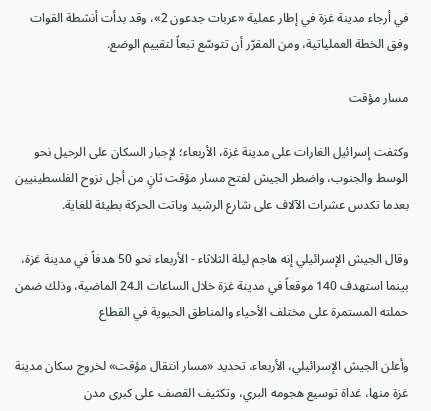في أرجاء مدينة غزة في إطار عملية «عربات جدعون 2»، وقد بدأت أنشطة القوات وفق الخطة العملياتية، ومن المقرّر أن تتوسّع تبعاً لتقييم الوضع.

مسار مؤقت

وكثفت إسرائيل الغارات على مدينة غزة، الأربعاء؛ لإجبار السكان على الرحيل نحو الوسط والجنوب، واضطر الجيش لفتح مسار مؤقت ثانٍ من أجل نزوح الفلسطينيين بعدما تكدس عشرات الآلاف على شارع الرشيد وباتت الحركة بطيئة للغاية.

وقال الجيش الإسرائيلي إنه هاجم ليلة الثلاثاء - الأربعاء نحو 50 هدفاً في مدينة غزة، بينما استهدف 140 موقعاً في مدينة غزة خلال الساعات الـ24 الماضية، وذلك ضمن حملته المستمرة على مختلف الأحياء والمناطق الحيوية في القطاع

وأعلن الجيش الإسرائيلي، الأربعاء، تحديد «مسار انتقال مؤقت» لخروج سكان مدينة غزة منها، غداة توسيع هجومه البري، وتكثيف القصف على كبرى مدن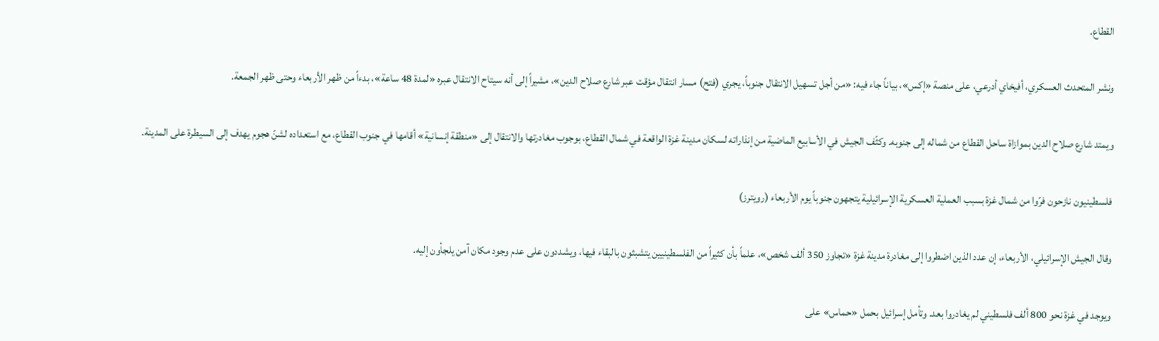القطاع.

ونشر المتحدث العسكري، أفيخاي أدرعي، على منصة «إكس»، بياناً جاء فيه: «من أجل تسهيل الانتقال جنوباً، يجري (فتح) مسار انتقال مؤقت عبر شارع صلاح الدين»، مشيراً إلى أنه سيتاح الانتقال عبره «لمدة 48 ساعة»، بدءاً من ظهر الأربعاء وحتى ظهر الجمعة.

ويمتد شارع صلاح الدين بموازاة ساحل القطاع من شماله إلى جنوبه. وكثّف الجيش في الأسابيع الماضية من إنذاراته لسكان مدينة غزة الواقعة في شمال القطاع، بوجوب مغادرتها والانتقال إلى «منطقة إنسانية» أقامها في جنوب القطاع، مع استعداده لشنّ هجوم يهدف إلى السيطرة على المدينة.

فلسطينيون نازحون فرّوا من شمال غزة بسبب العملية العسكرية الإسرائيلية يتجهون جنوباً يوم الأربعاء (رويترز)

وقال الجيش الإسرائيلي، الأربعاء، إن عدد الذين اضطروا إلى مغادرة مدينة غزة «تجاوز 350 ألف شخص»، علماً بأن كثيراً من الفلسطينيين يتشبثون بالبقاء فيها، ويشددون على عدم وجود مكان آمن يلجأون إليه.

ويوجد في غزة نحو 800 ألف فلسطيني لم يغادروا بعد. وتأمل إسرائيل بحمل «حماس» على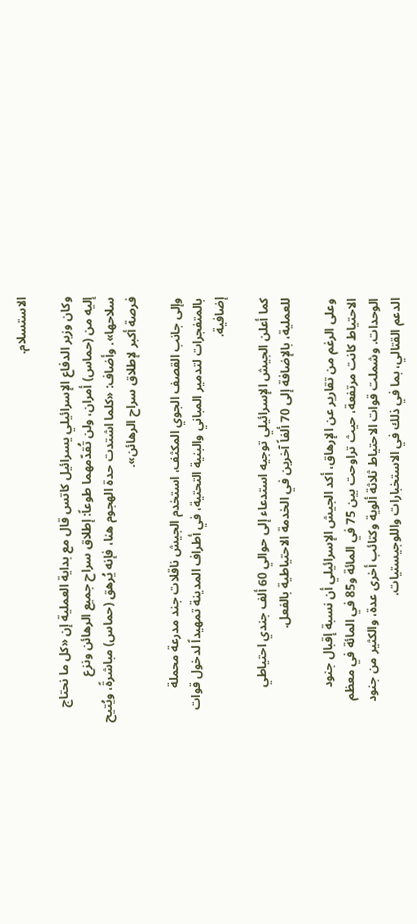الاستسلام.

وكان وزير الدفاع الإسرائيلي يسرائيل كاتس قال مع بداية العملية إن «كل ما نحتاج إليه من (حماس) أمران، ولن تُقدّمهما طوعاً: إطلاق سراح جميع الرهائن ونزع سلاحها». وأضاف: «كلما اشتدت حدة الهجوم هنا، فإنه يُرهق (حماس) مباشرةً، ويُتيح فرصة أكبر لإطلاق سراح الرهائن».

وإلى جانب القصف الجوي المكثف، استخدم الجيش ناقلات جند مدرعة محملة بالمتفجرات لتدمير المباني والبنية التحتية، في أطراف المدينة تمهيداً لدخول قوات إضافية.

كما أعلن الجيش الإسرائيلي توجيه استدعاء إلى حوالي 60 ألف جندي احتياطي للعملية، بالإضافة إلى 70 ألفاً آخرين في الخدمة الاحتياطية بالفعل.

وعلى الرغم من تقارير عن الإرهاق، أكد الجيش الإسرائيلي أن نسبة إقبال جنود الاحتياط كانت مرتفعة، حيث تراوحت بين 75 في المائة و85 في المائة في معظم الوحدات. وشملت قوات الاحتياط ثلاثة ألوية وكتائب أخرى عدة، والكثير من جنود الدعم القتالي، بما في ذلك في الاستخبارات واللوجيستيات.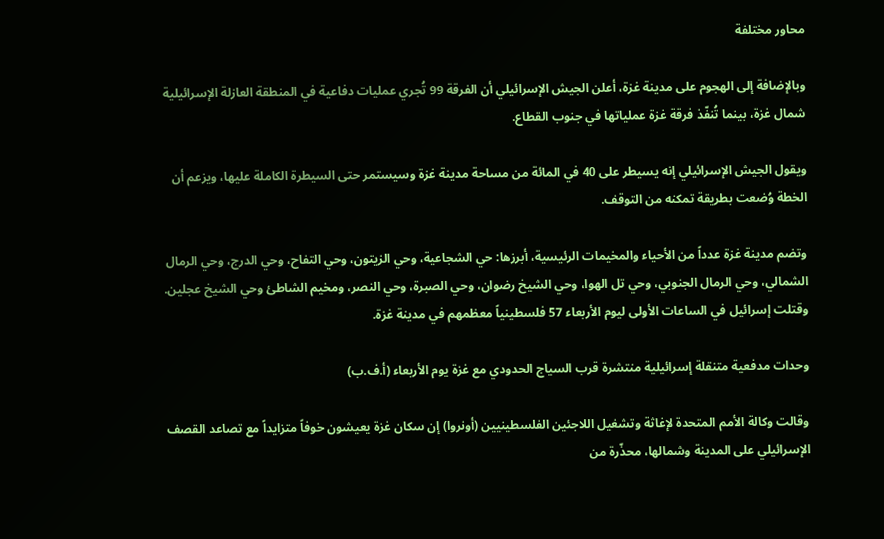محاور مختلفة

وبالإضافة إلى الهجوم على مدينة غزة، أعلن الجيش الإسرائيلي أن الفرقة 99 تُجري عمليات دفاعية في المنطقة العازلة الإسرائيلية شمال غزة، بينما تُنفّذ فرقة غزة عملياتها في جنوب القطاع.

ويقول الجيش الإسرائيلي إنه يسيطر على 40 في المائة من مساحة مدينة غزة وسيستمر حتى السيطرة الكاملة عليها، ويزعم أن الخطة وُضعت بطريقة تمكنه من التوقف.

وتضم مدينة غزة عدداً من الأحياء والمخيمات الرئيسية، أبرزها: حي الشجاعية، وحي الزيتون، وحي التفاح، وحي الدرج، وحي الرمال الشمالي، وحي الرمال الجنوبي، وحي تل الهوا، وحي الشيخ رضوان، وحي الصبرة، وحي النصر، ومخيم الشاطئ وحي الشيخ عجلين. وقتلت إسرائيل في الساعات الأولى ليوم الأربعاء 57 فلسطينياً معظمهم في مدينة غزة.

وحدات مدفعية متنقلة إسرائيلية منتشرة قرب السياج الحدودي مع غزة يوم الأربعاء (أ.ف.ب)

وقالت وكالة الأمم المتحدة لإغاثة وتشغيل اللاجئين الفلسطينيين (أونروا) إن سكان غزة يعيشون خوفاً متزايداً مع تصاعد القصف الإسرائيلي على المدينة وشمالها، محذّرة من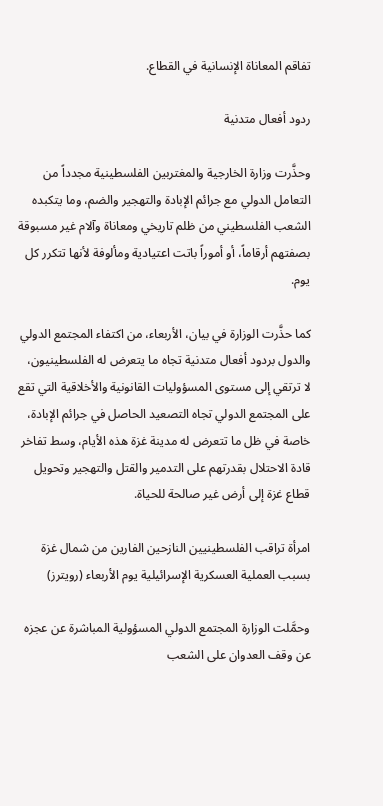تفاقم المعاناة الإنسانية في القطاع.

ردود أفعال متدنية

وحذَّرت وزارة الخارجية والمغتربين الفلسطينية مجدداً من التعامل الدولي مع جرائم الإبادة والتهجير والضم، وما يتكبده الشعب الفلسطيني من ظلم تاريخي ومعاناة وآلام غير مسبوقة بصفتهم أرقاماً، أو أموراً باتت اعتيادية ومألوفة لأنها تتكرر كل يوم.

كما حذَّرت الوزارة في بيان، الأربعاء، من اكتفاء المجتمع الدولي والدول بردود أفعال متدنية تجاه ما يتعرض له الفلسطينيون، لا ترتقي إلى مستوى المسؤوليات القانونية والأخلاقية التي تقع على المجتمع الدولي تجاه التصعيد الحاصل في جرائم الإبادة، خاصة في ظل ما تتعرض له مدينة غزة هذه الأيام، وسط تفاخر قادة الاحتلال بقدرتهم على التدمير والقتل والتهجير وتحويل قطاع غزة إلى أرض غير صالحة للحياة.

امرأة تراقب الفلسطينيين النازحين الفارين من شمال غزة بسبب العملية العسكرية الإسرائيلية يوم الأربعاء (رويترز)

وحمَّلت الوزارة المجتمع الدولي المسؤولية المباشرة عن عجزه عن وقف العدوان على الشعب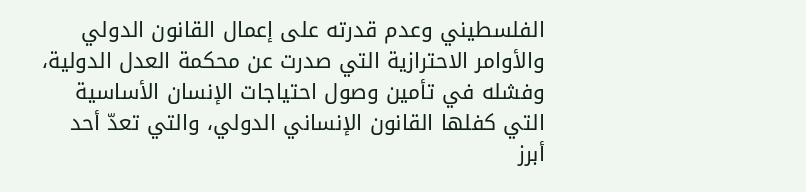الفلسطيني وعدم قدرته على إعمال القانون الدولي والأوامر الاحترازية التي صدرت عن محكمة العدل الدولية، وفشله في تأمين وصول احتياجات الإنسان الأساسية التي كفلها القانون الإنساني الدولي، والتي تعدّ أحد أبرز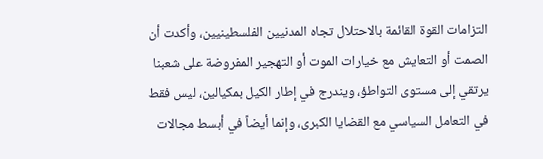التزامات القوة القائمة بالاحتلال تجاه المدنيين الفلسطينيين، وأكدت أن الصمت أو التعايش مع خيارات الموت أو التهجير المفروضة على شعبنا يرتقي إلى مستوى التواطؤ، ويندرج في إطار الكيل بمكيالين، ليس فقط في التعامل السياسي مع القضايا الكبرى، وإنما أيضاً في أبسط مجالات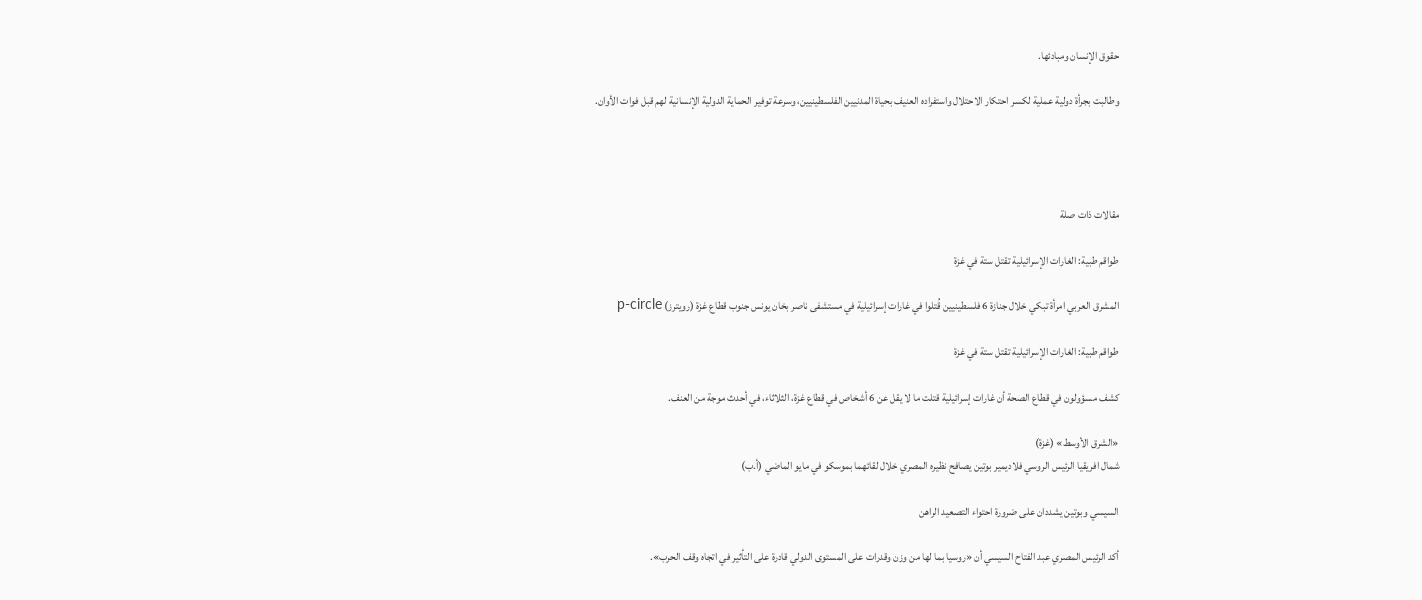حقوق الإنسان ومبادئها.

وطالبت بجرأة دولية عملية لكسر احتكار الاحتلال واستفراده العنيف بحياة المدنيين الفلسطينيين، وسرعة توفير الحماية الدولية الإنسانية لهم قبل فوات الأوان.




مقالات ذات صلة

طواقم طبية: الغارات الإسرائيلية تقتل ستة في غزة

المشرق العربي امرأة تبكي خلال جنازة 6 فلسطينيين قُتلوا في غارات إسرائيلية في مستشفى ناصر بخان يونس جنوب قطاع غزة (رويترز) p-circle

طواقم طبية: الغارات الإسرائيلية تقتل ستة في غزة

كشف مسؤولون في قطاع الصحة أن غارات إسرائيلية قتلت ما لا يقل عن 6 أشخاص في قطاع غزة، الثلاثاء، في أحدث موجة من العنف.

«الشرق الأوسط» (غزة)
شمال افريقيا الرئيس الروسي فلاديمير بوتين يصافح نظيره المصري خلال لقائهما بموسكو في مايو الماضي (أ.ب)

السيسي وبوتين يشددان على ضرورة احتواء التصعيد الراهن

أكد الرئيس المصري عبد الفتاح السيسي أن «روسيا بما لها من وزن وقدرات على المستوى الدولي قادرة على التأثير في اتجاه وقف الحرب».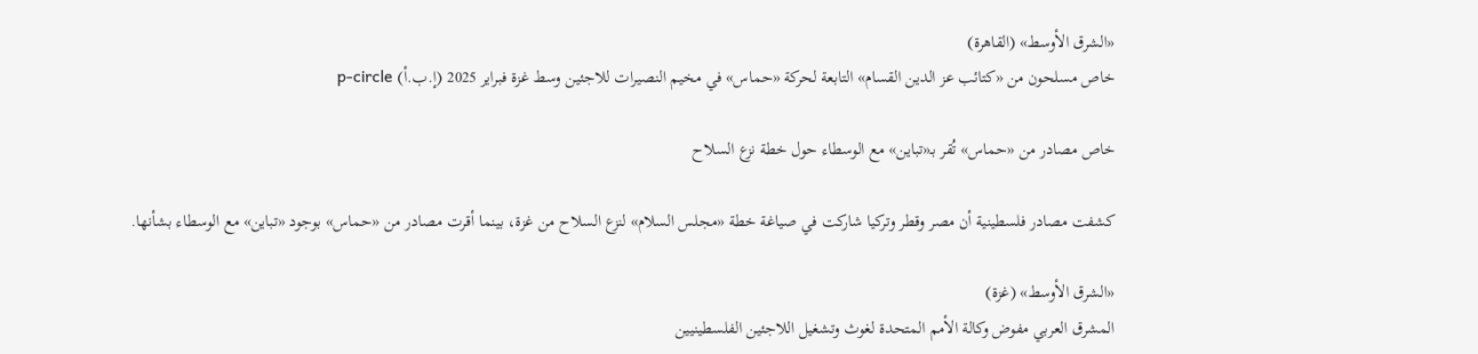«الشرق الأوسط» (القاهرة)
خاص مسلحون من «كتائب عز الدين القسام» التابعة لحركة «حماس» في مخيم النصيرات للاجئين وسط غزة فبراير 2025 (إ.ب.أ) p-circle

خاص مصادر من «حماس» تُقر بـ«تباين» مع الوسطاء حول خطة نزع السلاح

كشفت مصادر فلسطينية أن مصر وقطر وتركيا شاركت في صياغة خطة «مجلس السلام» لنزع السلاح من غزة، بينما أقرت مصادر من «حماس» بوجود «تباين» مع الوسطاء بشأنها.

«الشرق الأوسط» (غزة)
المشرق العربي مفوض وكالة الأمم المتحدة لغوث وتشغيل اللاجئين الفلسطينيين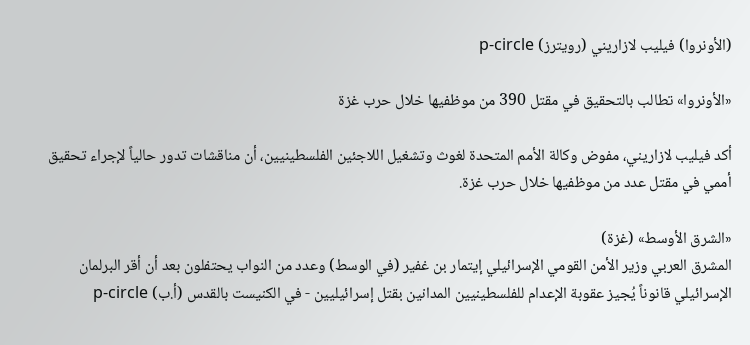(الأونروا) فيليب لازاريني (رويترز) p-circle

«الأونروا» تطالب بالتحقيق في مقتل 390 من موظفيها خلال حرب غزة

أكد فيليب لازاريني، مفوض وكالة الأمم المتحدة لغوث وتشغيل اللاجئين الفلسطينيين، أن مناقشات تدور حالياً لإجراء تحقيق أممي في مقتل عدد من موظفيها خلال حرب غزة.

«الشرق الأوسط» (غزة)
المشرق العربي وزير الأمن القومي الإسرائيلي إيتمار بن غفير (في الوسط) وعدد من النواب يحتفلون بعد أن أقر البرلمان الإسرائيلي قانوناً يُجيز عقوبة الإعدام للفلسطينيين المدانين بقتل إسرائيليين - في الكنيست بالقدس (أ.ب) p-circle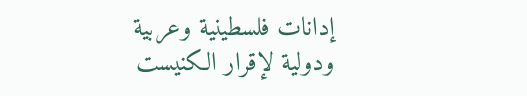إدانات فلسطينية وعربية ودولية لإقرار الكنيست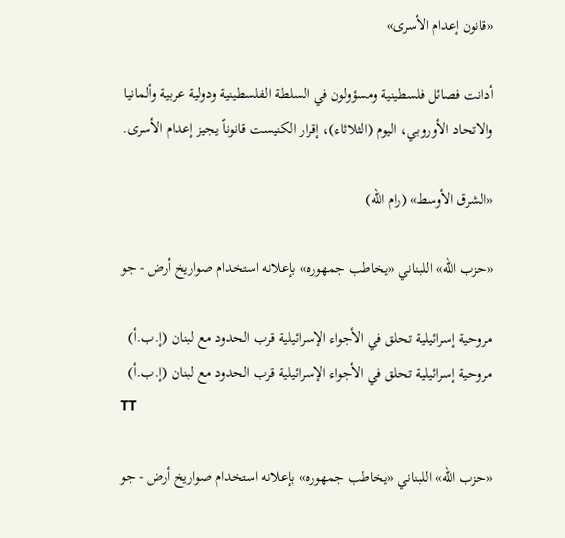«قانون إعدام الأسرى»

أدانت فصائل فلسطينية ومسؤولون في السلطة الفلسطينية ودولية عربية وألمانيا والاتحاد الأوروبي، اليوم (الثلاثاء)، إقرار الكنيست قانوناً يجيز إعدام الأسرى.

«الشرق الأوسط» (رام الله)

«حزب الله» اللبناني «يخاطب جمهوره» بإعلانه استخدام صواريخ أرض - جو

مروحية إسرائيلية تحلق في الأجواء الإسرائيلية قرب الحدود مع لبنان (إ.ب.أ)
مروحية إسرائيلية تحلق في الأجواء الإسرائيلية قرب الحدود مع لبنان (إ.ب.أ)
TT

«حزب الله» اللبناني «يخاطب جمهوره» بإعلانه استخدام صواريخ أرض - جو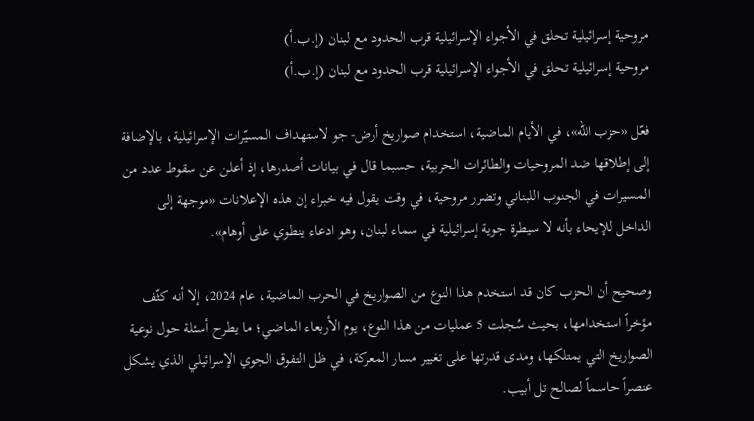مروحية إسرائيلية تحلق في الأجواء الإسرائيلية قرب الحدود مع لبنان (إ.ب.أ)
مروحية إسرائيلية تحلق في الأجواء الإسرائيلية قرب الحدود مع لبنان (إ.ب.أ)

فعّل «حزب الله»، في الأيام الماضية، استخدام صواريخ أرض- جو لاستهداف المسيّرات الإسرائيلية، بالإضافة إلى إطلاقها ضد المروحيات والطائرات الحربية، حسبما قال في بيانات أصدرها، إذ أعلن عن سقوط عدد من المسيرات في الجنوب اللبناني وتضرر مروحية، في وقت يقول فيه خبراء إن هذه الإعلانات «موجهة إلى الداخل للإيحاء بأنه لا سيطرة جوية إسرائيلية في سماء لبنان، وهو ادعاء ينطوي على أوهام».

وصحيح أن الحزب كان قد استخدم هذا النوع من الصواريخ في الحرب الماضية، عام 2024، إلا أنه كثّف مؤخراً استخدامها، بحيث سُجلت 5 عمليات من هذا النوع، يوم الأربعاء الماضي؛ ما يطرح أسئلة حول نوعية الصواريخ التي يمتلكها، ومدى قدرتها على تغيير مسار المعركة، في ظل التفوق الجوي الإسرائيلي الذي يشكل عنصراً حاسماً لصالح تل أبيب.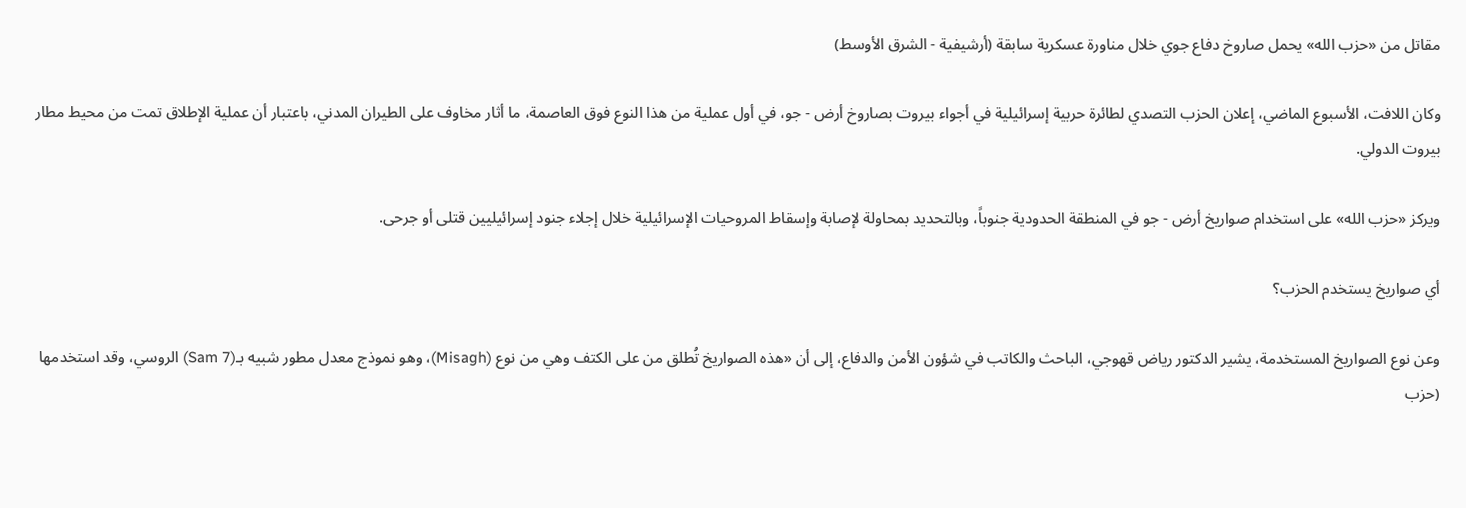مقاتل من «حزب الله» يحمل صاروخ دفاع جوي خلال مناورة عسكرية سابقة (أرشيفية - الشرق الأوسط)

وكان اللافت، الأسبوع الماضي، إعلان الحزب التصدي لطائرة حربية إسرائيلية في أجواء بيروت بصاروخ أرض - جو، في أول عملية من هذا النوع فوق العاصمة، ما أثار مخاوف على الطيران المدني، باعتبار أن عملية الإطلاق تمت من محيط مطار بيروت الدولي.

ويركز «حزب الله» على استخدام صواريخ أرض - جو في المنطقة الحدودية جنوباً، وبالتحديد بمحاولة لإصابة وإسقاط المروحيات الإسرائيلية خلال إجلاء جنود إسرائيليين قتلى أو جرحى.

أي صواريخ يستخدم الحزب؟

وعن نوع الصواريخ المستخدمة، يشير الدكتور رياض قهوجي، الباحث والكاتب في شؤون الأمن والدفاع، إلى أن «هذه الصواريخ تُطلق من على الكتف وهي من نوع (Misagh)، وهو نموذج معدل مطور شبيه بـ(Sam 7) الروسي، وقد استخدمها (حزب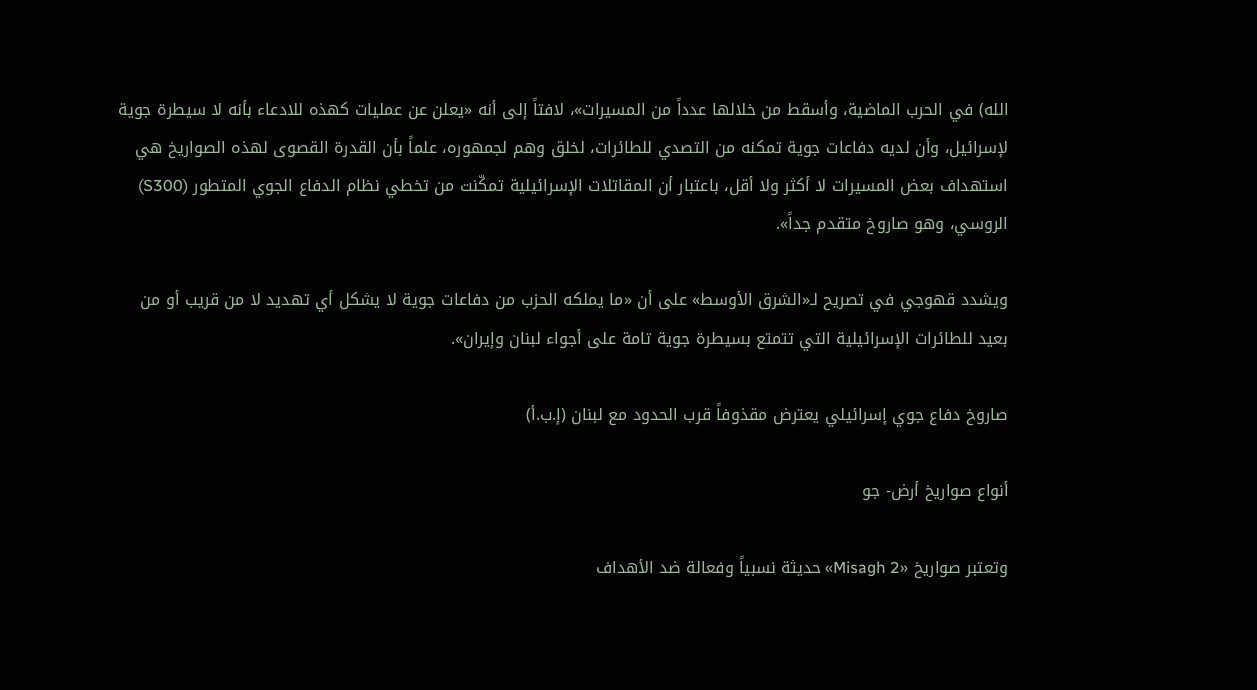الله) في الحرب الماضية، وأسقط من خلالها عدداً من المسيرات»، لافتاً إلى أنه «يعلن عن عمليات كهذه للادعاء بأنه لا سيطرة جوية لإسرائيل، وأن لديه دفاعات جوية تمكنه من التصدي للطائرات، لخلق وهم لجمهوره، علماً بأن القدرة القصوى لهذه الصواريخ هي استهداف بعض المسيرات لا أكثر ولا أقل، باعتبار أن المقاتلات الإسرائيلية تمكّنت من تخطي نظام الدفاع الجوي المتطور (S300) الروسي، وهو صاروخ متقدم جداً».

ويشدد قهوجي في تصريح لـ«الشرق الأوسط» على أن «ما يملكه الحزب من دفاعات جوية لا يشكل أي تهديد لا من قريب أو من بعيد للطائرات الإسرائيلية التي تتمتع بسيطرة جوية تامة على أجواء لبنان وإيران».

صاروخ دفاع جوي إسرائيلي يعترض مقذوفاً قرب الحدود مع لبنان (إ.ب.أ)

أنواع صواريخ أرض- جو

وتعتبر صواريخ «Misagh 2» حديثة نسبياً وفعالة ضد الأهداف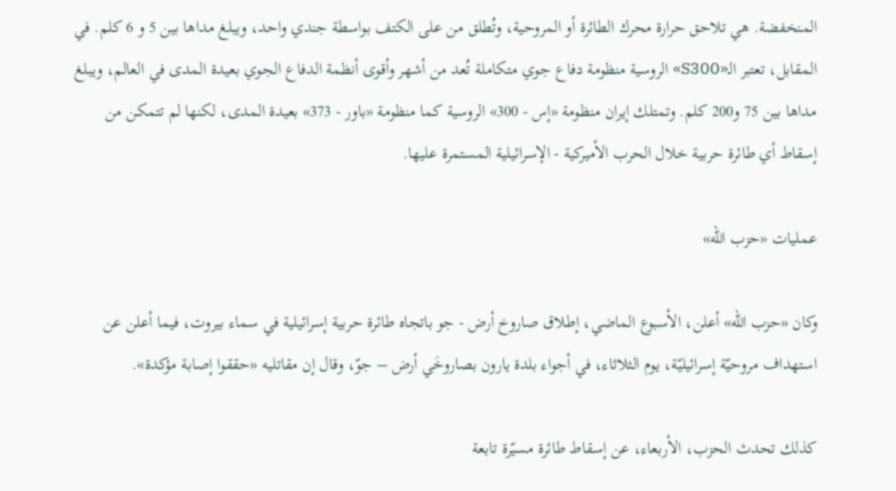المنخفضة. هي تلاحق حرارة محرك الطائرة أو المروحية، وتُطلق من على الكتف بواسطة جندي واحد، ويبلغ مداها بين 5 و 6 كلم. في المقابل، تعتبر الـ«S300» الروسية منظومة دفاع جوي متكاملة تُعد من أشهر وأقوى أنظمة الدفاع الجوي بعيدة المدى في العالم، ويبلغ مداها بين 75 و200 كلم. وتمتلك إيران منظومة «إس - 300» الروسية كما منظومة «باور - 373» بعيدة المدى، لكنها لم تتمكن من إسقاط أي طائرة حربية خلال الحرب الأميركية - الإسرائيلية المستمرة عليها.

عمليات «حزب الله»

وكان «حزب الله» أعلن، الأسبوع الماضي، إطلاق صاروخ أرض - جو باتجاه طائرة حربية إسرائيلية في سماء بيروت، فيما أعلن عن استهداف مروحيّة إسرائيليّة، يوم الثلاثاء، في أجواء بلدة يارون بصاروخَي أرض – جوّ، وقال إن مقاتليه «حققوا إصابة مؤكدة».

كذلك تحدث الحزب، الأربعاء، عن إسقاط طائرة مسيّرة تابعة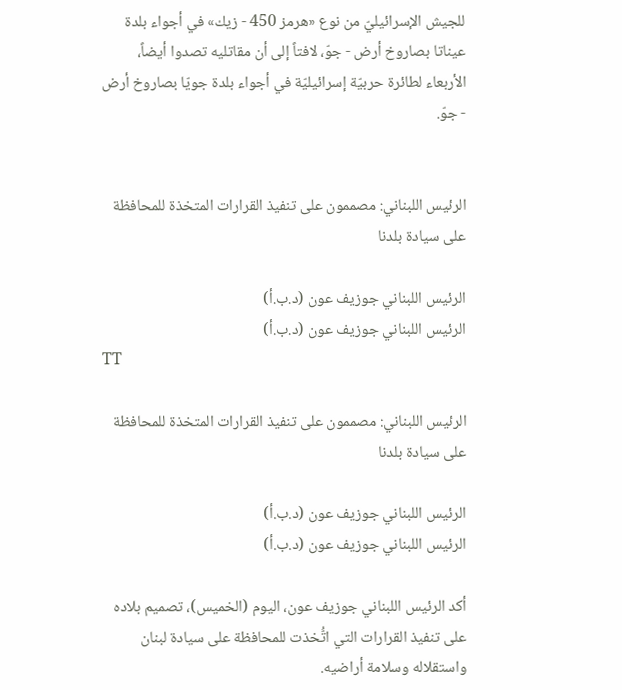للجيش الإسرائيليّ من نوع «هرمز 450 - زیك» في أجواء بلدة عيناتا بصاروخ أرض - جوّ، لافتاً إلى أن مقاتليه تصدوا أيضاً، الأربعاء لطائرة حربيّة إسرائيليّة في أجواء بلدة جويّا بصاروخ أرض - جوّ.


الرئيس اللبناني: مصممون على تنفيذ القرارات المتخذة للمحافظة على سيادة بلدنا

الرئيس اللبناني جوزيف عون (د.ب.أ)
الرئيس اللبناني جوزيف عون (د.ب.أ)
TT

الرئيس اللبناني: مصممون على تنفيذ القرارات المتخذة للمحافظة على سيادة بلدنا

الرئيس اللبناني جوزيف عون (د.ب.أ)
الرئيس اللبناني جوزيف عون (د.ب.أ)

أكد الرئيس اللبناني جوزيف عون، اليوم (الخميس)، تصميم بلاده على تنفيذ القرارات التي اتُّخذت للمحافظة على سيادة لبنان واستقلاله وسلامة أراضيه.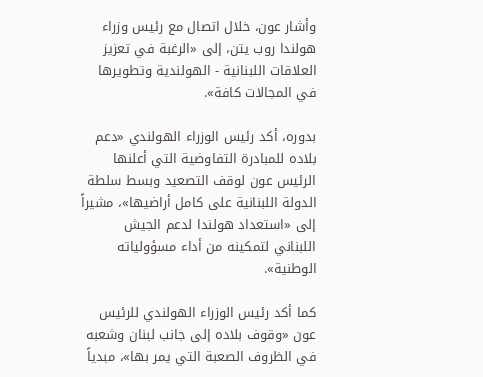وأشار عون، خلال اتصال مع رئيس وزراء هولندا روب يتن، إلى «الرغبة في تعزيز العلاقات اللبنانية - الهولندية وتطويرها في المجالات كافة».

بدوره، أكد رئيس الوزراء الهولندي «دعم بلاده للمبادرة التفاوضية التي أعلنها الرئيس عون لوقف التصعيد وبسط سلطة الدولة اللبنانية على كامل أراضيها»، مشيراً إلى «استعداد هولندا لدعم الجيش اللبناني لتمكينه من أداء مسؤولياته الوطنية».

كما أكد رئيس الوزراء الهولندي للرئيس عون «وقوف بلاده إلى جانب لبنان وشعبه في الظروف الصعبة التي يمر بها»، مبدياً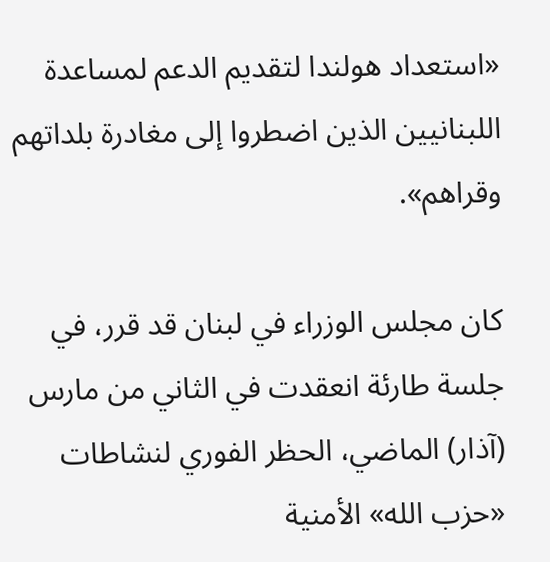«استعداد هولندا لتقديم الدعم لمساعدة اللبنانيين الذين اضطروا إلى مغادرة بلداتهم وقراهم».

كان مجلس الوزراء في لبنان قد قرر، في جلسة طارئة انعقدت في الثاني من مارس (آذار) الماضي، الحظر الفوري لنشاطات «حزب الله» الأمنية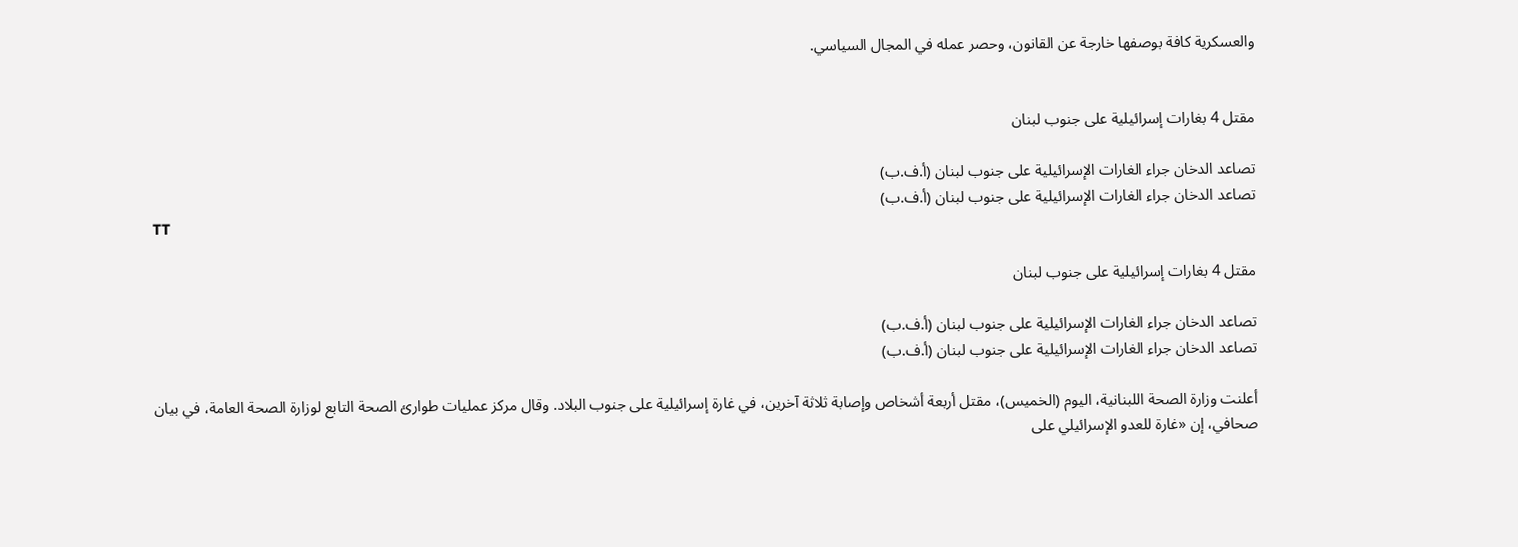والعسكرية كافة بوصفها خارجة عن القانون، وحصر عمله في المجال السياسي.


مقتل 4 بغارات إسرائيلية على جنوب لبنان

تصاعد الدخان جراء الغارات الإسرائيلية على جنوب لبنان (أ.ف.ب)
تصاعد الدخان جراء الغارات الإسرائيلية على جنوب لبنان (أ.ف.ب)
TT

مقتل 4 بغارات إسرائيلية على جنوب لبنان

تصاعد الدخان جراء الغارات الإسرائيلية على جنوب لبنان (أ.ف.ب)
تصاعد الدخان جراء الغارات الإسرائيلية على جنوب لبنان (أ.ف.ب)

أعلنت وزارة الصحة اللبنانية، اليوم (الخميس)، مقتل أربعة أشخاص وإصابة ثلاثة آخرين، في غارة إسرائيلية على جنوب البلاد. وقال مركز عمليات طوارئ الصحة التابع لوزارة الصحة العامة، في بيان صحافي، إن «غارة للعدو الإسرائيلي على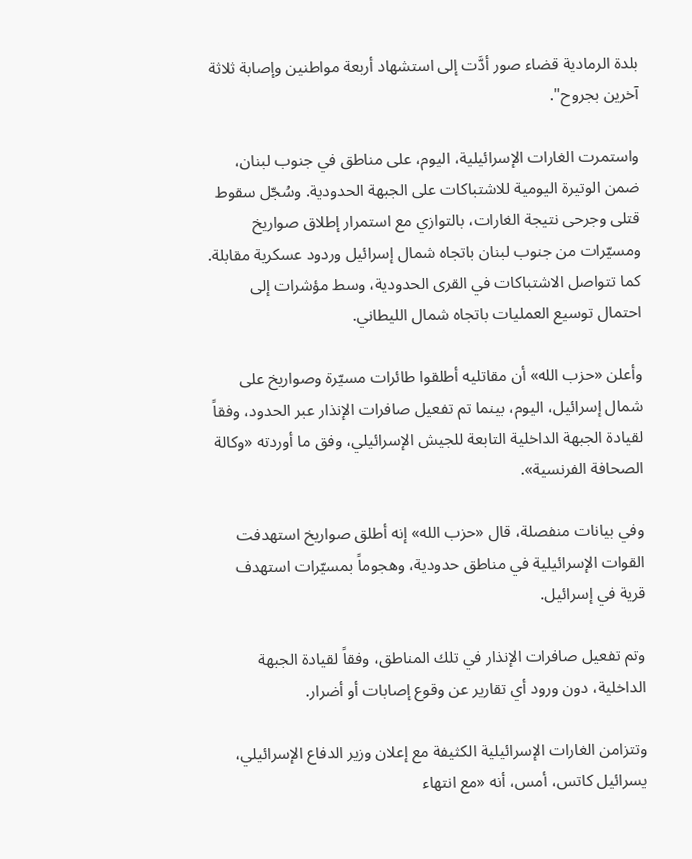بلدة الرمادية قضاء صور أدَّت إلى استشهاد أربعة مواطنين وإصابة ثلاثة آخرين بجروح".

واستمرت الغارات الإسرائيلية، اليوم، على مناطق في جنوب لبنان، ضمن الوتيرة اليومية للاشتباكات على الجبهة الحدودية. وسُجّل سقوط قتلى وجرحى نتيجة الغارات، بالتوازي مع استمرار إطلاق صواريخ ومسيّرات من جنوب لبنان باتجاه شمال إسرائيل وردود عسكرية مقابلة. كما تتواصل الاشتباكات في القرى الحدودية، وسط مؤشرات إلى احتمال توسيع العمليات باتجاه شمال الليطاني.

وأعلن «حزب الله» أن مقاتليه أطلقوا طائرات مسيّرة وصواريخ على شمال إسرائيل، اليوم، بينما تم تفعيل صافرات الإنذار عبر الحدود، وفقاً لقيادة الجبهة الداخلية التابعة للجيش الإسرائيلي، وفق ما أوردته «وكالة الصحافة الفرنسية».

وفي بيانات منفصلة، قال «حزب الله» إنه أطلق صواريخ استهدفت القوات الإسرائيلية في مناطق حدودية، وهجوماً بمسيّرات استهدف قرية في إسرائيل.

وتم تفعيل صافرات الإنذار في تلك المناطق، وفقاً لقيادة الجبهة الداخلية، دون ورود أي تقارير عن وقوع إصابات أو أضرار.

وتتزامن الغارات الإسرائيلية الكثيفة مع إعلان وزير الدفاع الإسرائيلي، يسرائيل كاتس، أمس، أنه «مع انتهاء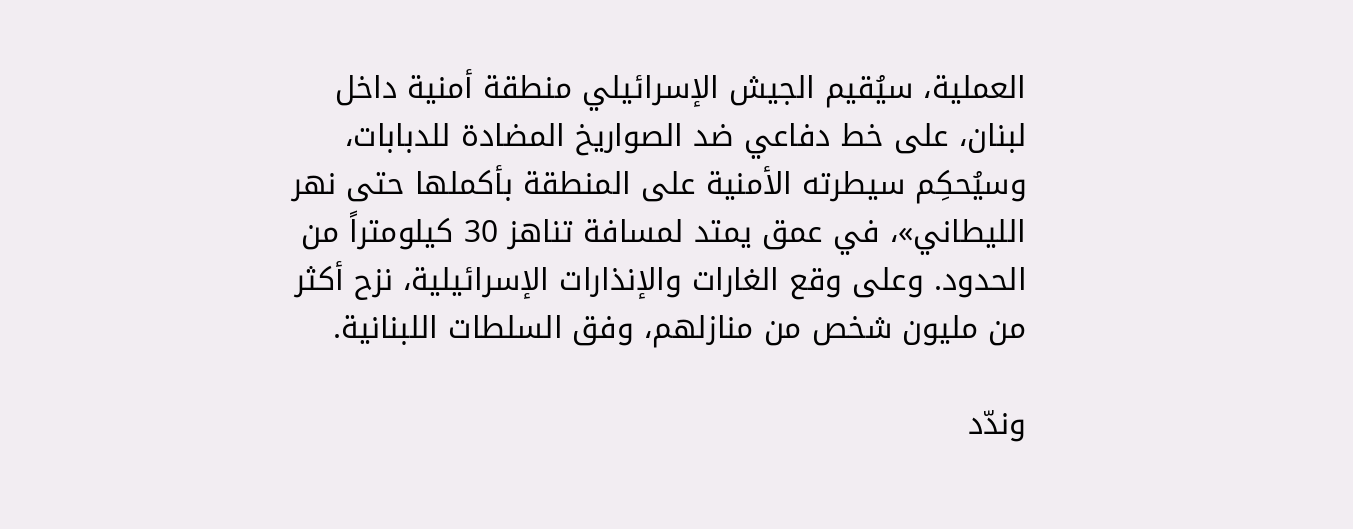العملية، سيُقيم الجيش الإسرائيلي منطقة أمنية داخل لبنان، على خط دفاعي ضد الصواريخ المضادة للدبابات، وسيُحكِم سيطرته الأمنية على المنطقة بأكملها حتى نهر الليطاني»، في عمق يمتد لمسافة تناهز 30 كيلومتراً من الحدود. وعلى وقع الغارات والإنذارات الإسرائيلية، نزح أكثر من مليون شخص من منازلهم، وفق السلطات اللبنانية.

وندّد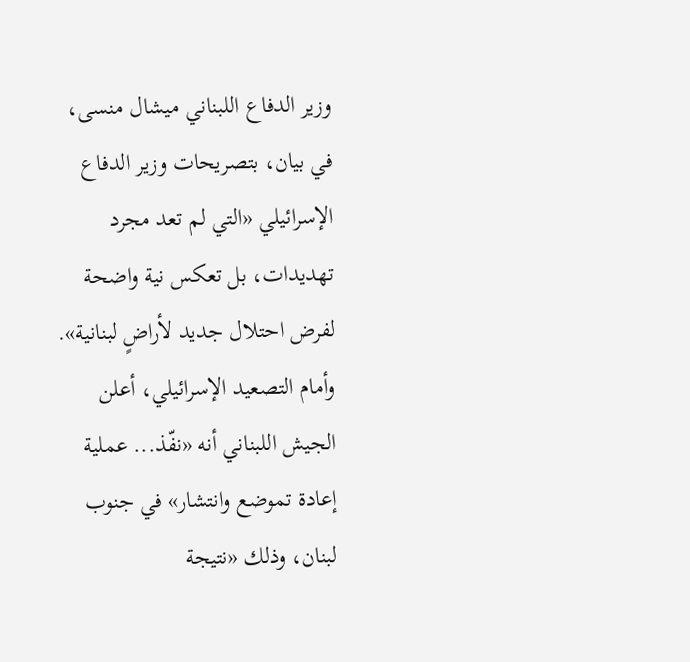وزير الدفاع اللبناني ميشال منسى، في بيان، بتصريحات وزير الدفاع الإسرائيلي «التي لم تعد مجرد تهديدات، بل تعكس نية واضحة لفرض احتلال جديد لأراضٍ لبنانية». وأمام التصعيد الإسرائيلي، أعلن الجيش اللبناني أنه «نفّذ... عملية إعادة تموضع وانتشار» في جنوب لبنان، وذلك «نتيجة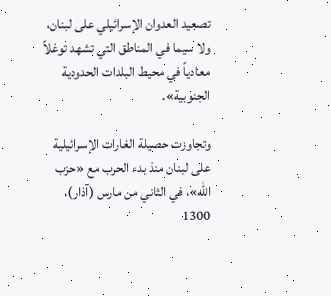تصعيد العدوان الإسرائيلي على لبنان، ولا سيما في المناطق التي تشهد توغلاً معادياً في محيط البلدات الحدودية الجنوبية».

وتجاوزت حصيلة الغارات الإسرائيلية على لبنان منذ بدء الحرب مع «حزب الله»، في الثاني من مارس (آذار)، 1300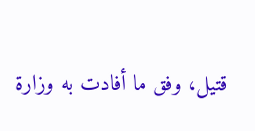قتيل، وفق ما أفادت به وزارة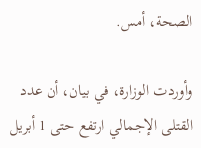الصحة، أمس.

وأوردت الوزارة، في بيان، أن عدد القتلى الإجمالي ارتفع حتى 1 أبريل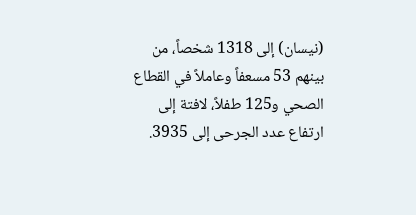(نيسان) إلى 1318 شخصاً، من بينهم 53 مسعفاً وعاملاً في القطاع الصحي و125 طفلاً، لافتة إلى ارتفاع عدد الجرحى إلى 3935.